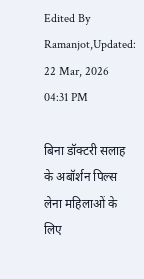Edited By Ramanjot,Updated: 22 Mar, 2026 04:31 PM

बिना डॉक्टरी सलाह के अबॉर्शन पिल्स लेना महिलाओं के लिए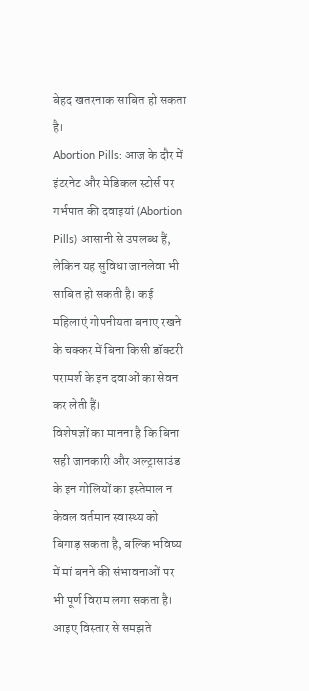बेहद खतरनाक साबित हो सकता है।
Abortion Pills: आज के दौर में इंटरनेट और मेडिकल स्टोर्स पर गर्भपात की दवाइयां (Abortion Pills) आसानी से उपलब्ध हैं, लेकिन यह सुविधा जानलेवा भी साबित हो सकती है। कई महिलाएं गोपनीयता बनाए रखने के चक्कर में बिना किसी डॉक्टरी परामर्श के इन दवाओं का सेवन कर लेती हैं।
विशेषज्ञों का मानना है कि बिना सही जानकारी और अल्ट्रासाउंड के इन गोलियों का इस्तेमाल न केवल वर्तमान स्वास्थ्य को बिगाड़ सकता है, बल्कि भविष्य में मां बनने की संभावनाओं पर भी पूर्ण विराम लगा सकता है। आइए विस्तार से समझते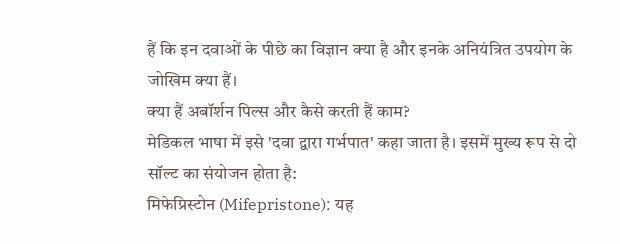हैं कि इन दवाओं के पीछे का विज्ञान क्या है और इनके अनियंत्रित उपयोग के जोखिम क्या हैं।
क्या हैं अबॉर्शन पिल्स और कैसे करती हैं काम?
मेडिकल भाषा में इसे 'दवा द्वारा गर्भपात' कहा जाता है। इसमें मुख्य रूप से दो सॉल्ट का संयोजन होता है:
मिफेप्रिस्टोन (Mifepristone): यह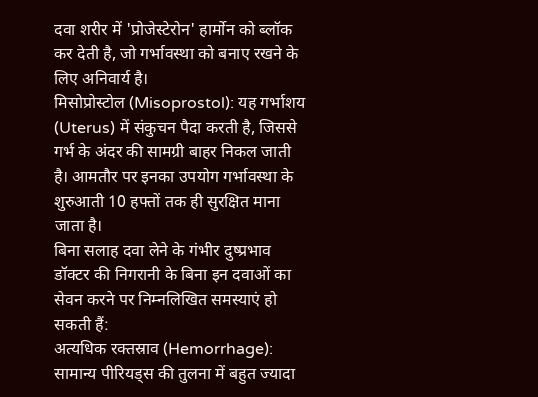दवा शरीर में 'प्रोजेस्टेरोन' हार्मोन को ब्लॉक कर देती है, जो गर्भावस्था को बनाए रखने के लिए अनिवार्य है।
मिसोप्रोस्टोल (Misoprostol): यह गर्भाशय (Uterus) में संकुचन पैदा करती है, जिससे गर्भ के अंदर की सामग्री बाहर निकल जाती है। आमतौर पर इनका उपयोग गर्भावस्था के शुरुआती 10 हफ्तों तक ही सुरक्षित माना जाता है।
बिना सलाह दवा लेने के गंभीर दुष्प्रभाव
डॉक्टर की निगरानी के बिना इन दवाओं का सेवन करने पर निम्नलिखित समस्याएं हो सकती हैं:
अत्यधिक रक्तस्राव (Hemorrhage): सामान्य पीरियड्स की तुलना में बहुत ज्यादा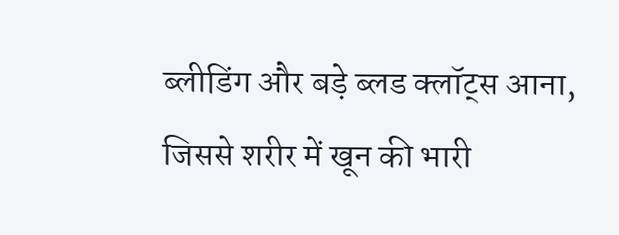ब्लीडिंग और बड़े ब्लड क्लॉट्स आना, जिससे शरीर में खून की भारी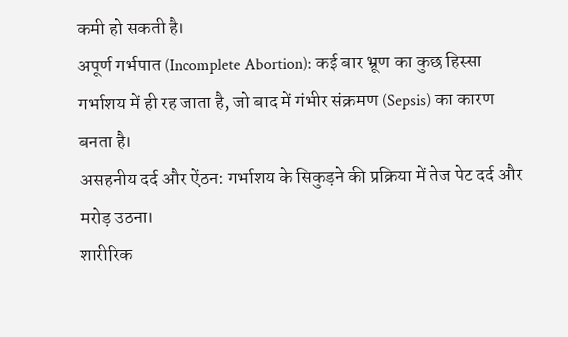कमी हो सकती है।
अपूर्ण गर्भपात (Incomplete Abortion): कई बार भ्रूण का कुछ हिस्सा गर्भाशय में ही रह जाता है, जो बाद में गंभीर संक्रमण (Sepsis) का कारण बनता है।
असहनीय दर्द और ऐंठन: गर्भाशय के सिकुड़ने की प्रक्रिया में तेज पेट दर्द और मरोड़ उठना।
शारीरिक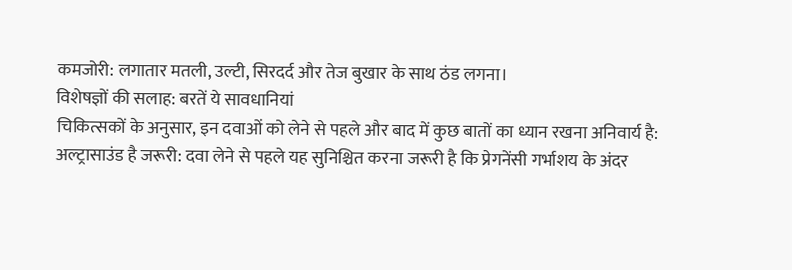कमजोरी: लगातार मतली, उल्टी, सिरदर्द और तेज बुखार के साथ ठंड लगना।
विशेषज्ञों की सलाह: बरतें ये सावधानियां
चिकित्सकों के अनुसार, इन दवाओं को लेने से पहले और बाद में कुछ बातों का ध्यान रखना अनिवार्य है:
अल्ट्रासाउंड है जरूरी: दवा लेने से पहले यह सुनिश्चित करना जरूरी है कि प्रेगनेंसी गर्भाशय के अंदर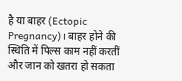है या बाहर (Ectopic Pregnancy)। बाहर होने की स्थिति में पिल्स काम नहीं करतीं और जान को खतरा हो सकता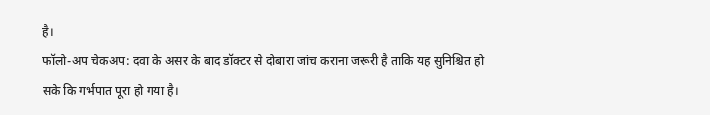है।
फॉलो-अप चेकअप: दवा के असर के बाद डॉक्टर से दोबारा जांच कराना जरूरी है ताकि यह सुनिश्चित हो सके कि गर्भपात पूरा हो गया है।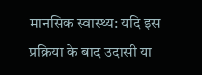मानसिक स्वास्थ्य: यदि इस प्रक्रिया के बाद उदासी या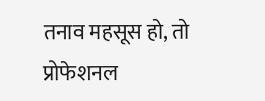तनाव महसूस हो, तो प्रोफेशनल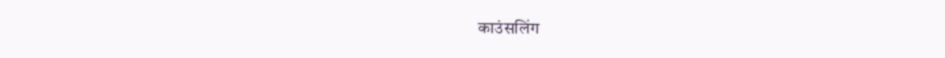काउंसलिंग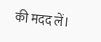की मदद लें।